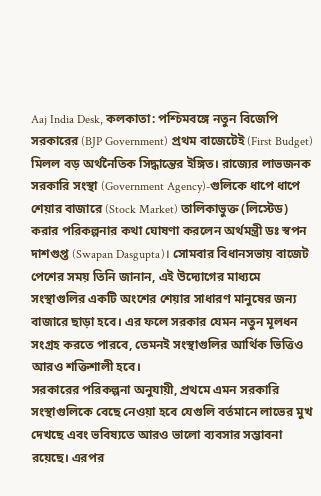Aaj India Desk, কলকাতা: পশ্চিমবঙ্গে নতুন বিজেপি সরকারের (BJP Government) প্রথম বাজেটেই (First Budget) মিলল বড় অর্থনৈতিক সিদ্ধান্তের ইঙ্গিত। রাজ্যের লাভজনক সরকারি সংস্থা (Government Agency)-গুলিকে ধাপে ধাপে শেয়ার বাজারে (Stock Market) তালিকাভুক্ত (লিস্টেড) করার পরিকল্পনার কথা ঘোষণা করলেন অর্থমন্ত্রী ডঃ স্বপন দাশগুপ্ত (Swapan Dasgupta)। সোমবার বিধানসভায় বাজেট পেশের সময় তিনি জানান, এই উদ্যোগের মাধ্যমে সংস্থাগুলির একটি অংশের শেয়ার সাধারণ মানুষের জন্য বাজারে ছাড়া হবে। এর ফলে সরকার যেমন নতুন মূলধন সংগ্রহ করতে পারবে, তেমনই সংস্থাগুলির আর্থিক ভিত্তিও আরও শক্তিশালী হবে।
সরকারের পরিকল্পনা অনুযায়ী, প্রথমে এমন সরকারি সংস্থাগুলিকে বেছে নেওয়া হবে যেগুলি বর্তমানে লাভের মুখ দেখছে এবং ভবিষ্যতে আরও ভালো ব্যবসার সম্ভাবনা রয়েছে। এরপর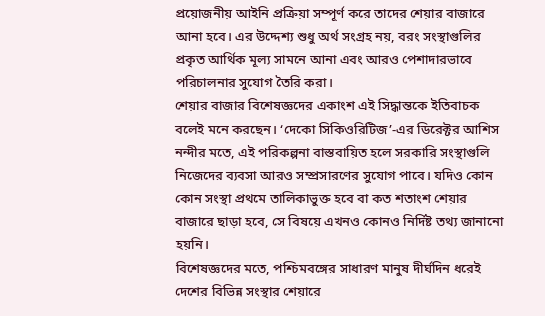প্রয়োজনীয় আইনি প্রক্রিয়া সম্পূর্ণ করে তাদের শেয়ার বাজারে আনা হবে। এর উদ্দেশ্য শুধু অর্থ সংগ্রহ নয়, বরং সংস্থাগুলির প্রকৃত আর্থিক মূল্য সামনে আনা এবং আরও পেশাদারভাবে পরিচালনার সুযোগ তৈরি করা।
শেয়ার বাজার বিশেষজ্ঞদের একাংশ এই সিদ্ধান্তকে ইতিবাচক বলেই মনে করছেন। ‘দেকো সিকিওরিটিজ’-এর ডিরেক্টর আশিস নন্দীর মতে, এই পরিকল্পনা বাস্তবায়িত হলে সরকারি সংস্থাগুলি নিজেদের ব্যবসা আরও সম্প্রসারণের সুযোগ পাবে। যদিও কোন কোন সংস্থা প্রথমে তালিকাভুক্ত হবে বা কত শতাংশ শেয়ার বাজারে ছাড়া হবে, সে বিষয়ে এখনও কোনও নির্দিষ্ট তথ্য জানানো হয়নি।
বিশেষজ্ঞদের মতে, পশ্চিমবঙ্গের সাধারণ মানুষ দীর্ঘদিন ধরেই দেশের বিভিন্ন সংস্থার শেয়ারে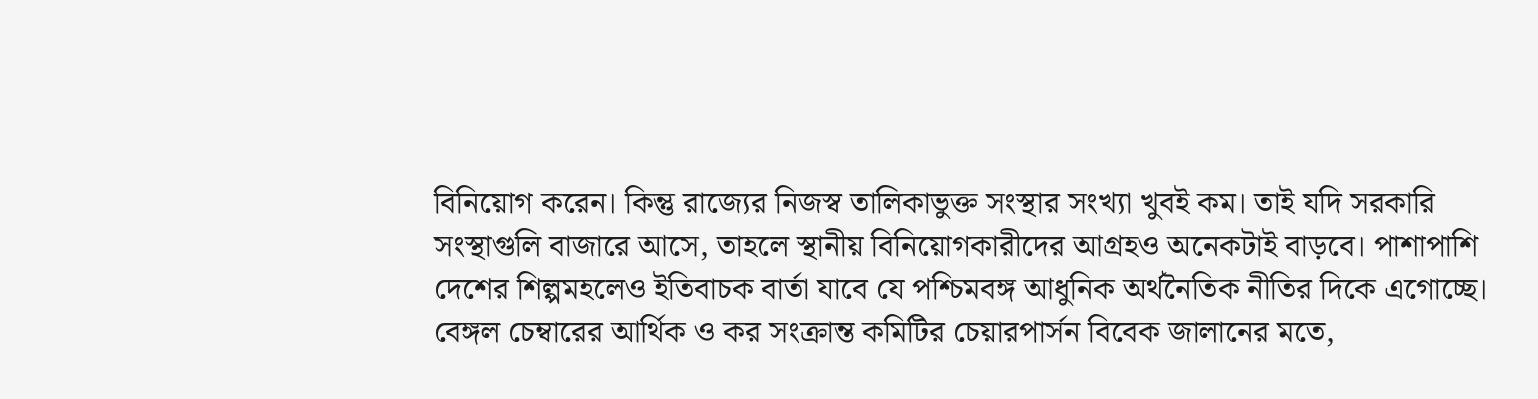বিনিয়োগ করেন। কিন্তু রাজ্যের নিজস্ব তালিকাভুক্ত সংস্থার সংখ্যা খুবই কম। তাই যদি সরকারি সংস্থাগুলি বাজারে আসে, তাহলে স্থানীয় বিনিয়োগকারীদের আগ্রহও অনেকটাই বাড়বে। পাশাপাশি দেশের শিল্পমহলেও ইতিবাচক বার্তা যাবে যে পশ্চিমবঙ্গ আধুনিক অর্থনৈতিক নীতির দিকে এগোচ্ছে।
বেঙ্গল চেম্বারের আর্থিক ও কর সংক্রান্ত কমিটির চেয়ারপার্সন বিবেক জালানের মতে,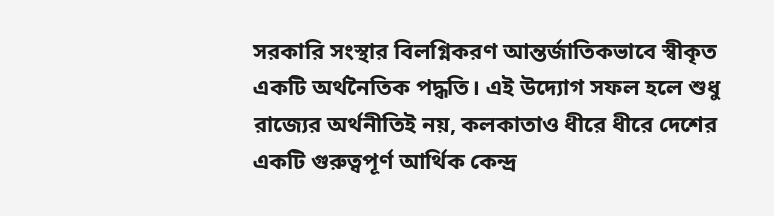সরকারি সংস্থার বিলগ্নিকরণ আন্তর্জাতিকভাবে স্বীকৃত একটি অর্থনৈতিক পদ্ধতি। এই উদ্যোগ সফল হলে শুধু রাজ্যের অর্থনীতিই নয়, কলকাতাও ধীরে ধীরে দেশের একটি গুরুত্বপূর্ণ আর্থিক কেন্দ্র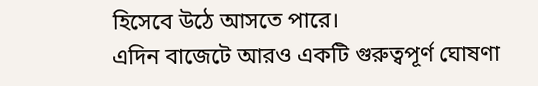হিসেবে উঠে আসতে পারে।
এদিন বাজেটে আরও একটি গুরুত্বপূর্ণ ঘোষণা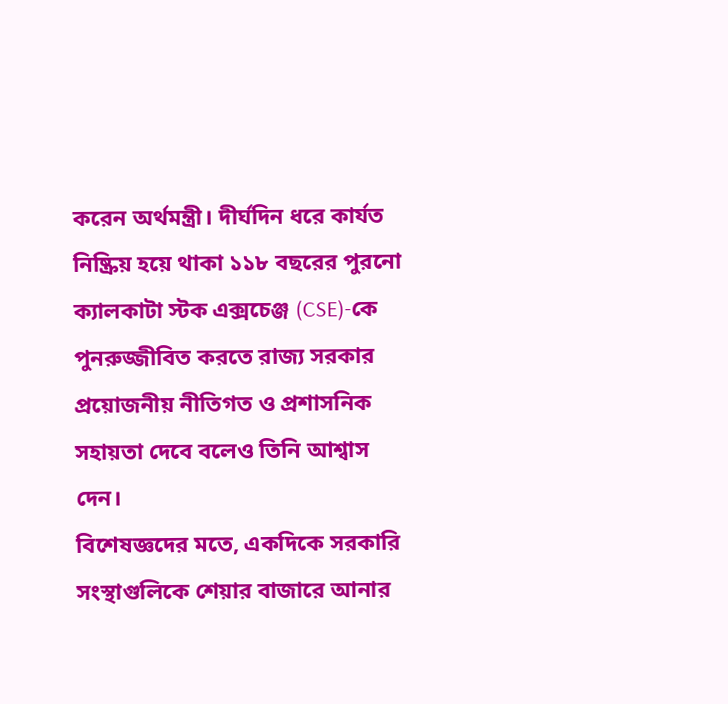করেন অর্থমন্ত্রী। দীর্ঘদিন ধরে কার্যত নিষ্ক্রিয় হয়ে থাকা ১১৮ বছরের পুরনো ক্যালকাটা স্টক এক্সচেঞ্জ (CSE)-কে পুনরুজ্জীবিত করতে রাজ্য সরকার প্রয়োজনীয় নীতিগত ও প্রশাসনিক সহায়তা দেবে বলেও তিনি আশ্বাস দেন।
বিশেষজ্ঞদের মতে, একদিকে সরকারি সংস্থাগুলিকে শেয়ার বাজারে আনার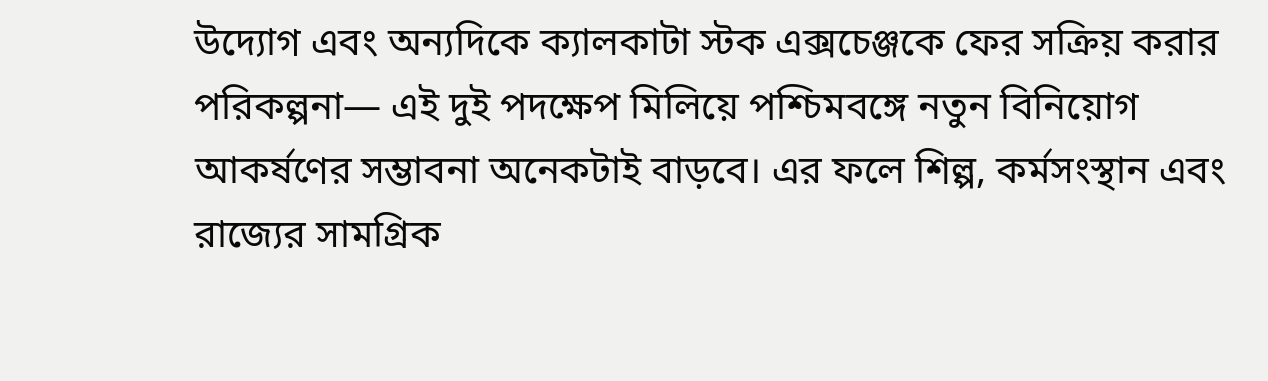উদ্যোগ এবং অন্যদিকে ক্যালকাটা স্টক এক্সচেঞ্জকে ফের সক্রিয় করার পরিকল্পনা— এই দুই পদক্ষেপ মিলিয়ে পশ্চিমবঙ্গে নতুন বিনিয়োগ আকর্ষণের সম্ভাবনা অনেকটাই বাড়বে। এর ফলে শিল্প, কর্মসংস্থান এবং রাজ্যের সামগ্রিক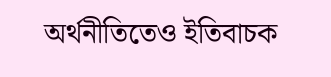অর্থনীতিতেও ইতিবাচক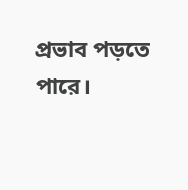প্রভাব পড়তে পারে।